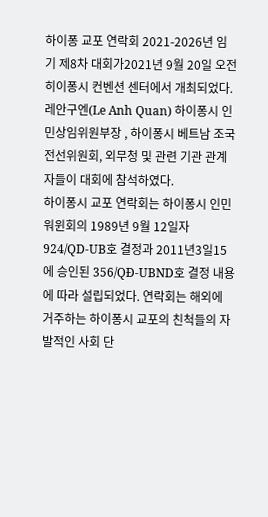하이퐁 교포 연락회 2021-2026년 임기 제8차 대회가2021년 9월 20일 오전 히이퐁시 컨벤션 센터에서 개최되었다. 레안구엔(Le Anh Quan) 하이퐁시 인민상임위원부장 , 하이퐁시 베트남 조국전선위원회, 외무청 및 관련 기관 관계자들이 대회에 참석하였다.
하이퐁시 교포 연락회는 하이퐁시 인민워윈회의 1989년 9월 12일자 924/QD-UB호 결정과 2011년3일15에 승인된 356/QĐ-UBND호 결정 내용에 따라 설립되었다. 연락회는 해외에 거주하는 하이퐁시 교포의 친척들의 자발적인 사회 단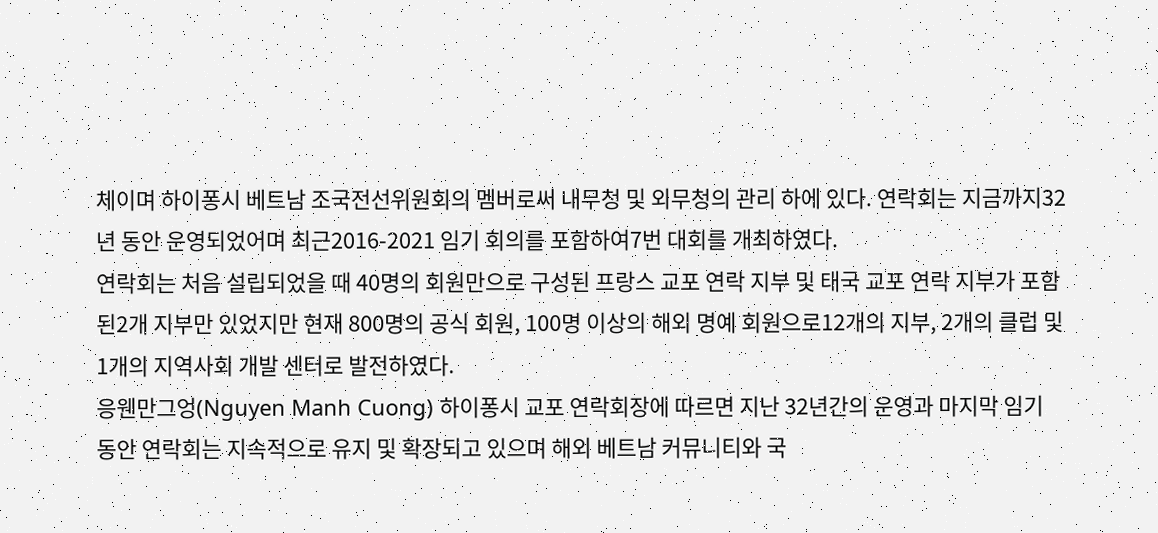체이며 하이퐁시 베트남 조국전선위원회의 멤버로써 내무청 및 외무청의 관리 하에 있다. 연락회는 지금까지32년 동안 운영되었어며 최근2016-2021 임기 회의를 포함하여7번 대회를 개최하였다.
연락회는 처음 설립되었을 때 40명의 회원만으로 구성된 프랑스 교포 연락 지부 및 태국 교포 연락 지부가 포함된2개 지부만 있었지만 현재 800명의 공식 회원, 100명 이상의 해외 명예 회원으로12개의 지부, 2개의 클럽 및 1개의 지역사회 개발 센터로 발전하였다.
응웬만그엉(Nguyen Manh Cuong) 하이퐁시 교포 연락회장에 따르면 지난 32년간의 운영과 마지막 임기 동안 연락회는 지속적으로 유지 및 확장되고 있으며 해외 베트남 커뮤니티와 국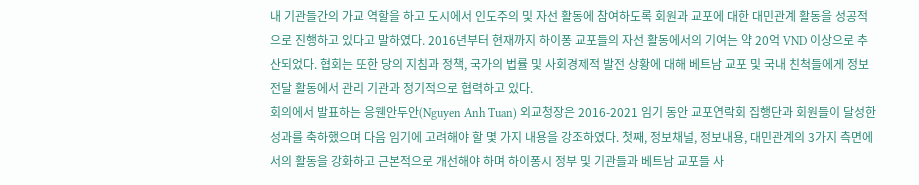내 기관들간의 가교 역할을 하고 도시에서 인도주의 및 자선 활동에 참여하도록 회원과 교포에 대한 대민관계 활동을 성공적으로 진행하고 있다고 말하였다. 2016년부터 현재까지 하이퐁 교포들의 자선 활동에서의 기여는 약 20억 VND 이상으로 추산되었다. 협회는 또한 당의 지침과 정책, 국가의 법률 및 사회경제적 발전 상황에 대해 베트남 교포 및 국내 친척들에게 정보 전달 활동에서 관리 기관과 정기적으로 협력하고 있다.
회의에서 발표하는 응웬안두안(Nguyen Anh Tuan) 외교청장은 2016-2021 임기 동안 교포연락회 집행단과 회원들이 달성한 성과를 축하했으며 다음 임기에 고려해야 할 몇 가지 내용을 강조하였다. 첫째, 정보채널, 정보내용, 대민관계의 3가지 측면에서의 활동을 강화하고 근본적으로 개선해야 하며 하이퐁시 정부 및 기관들과 베트남 교포들 사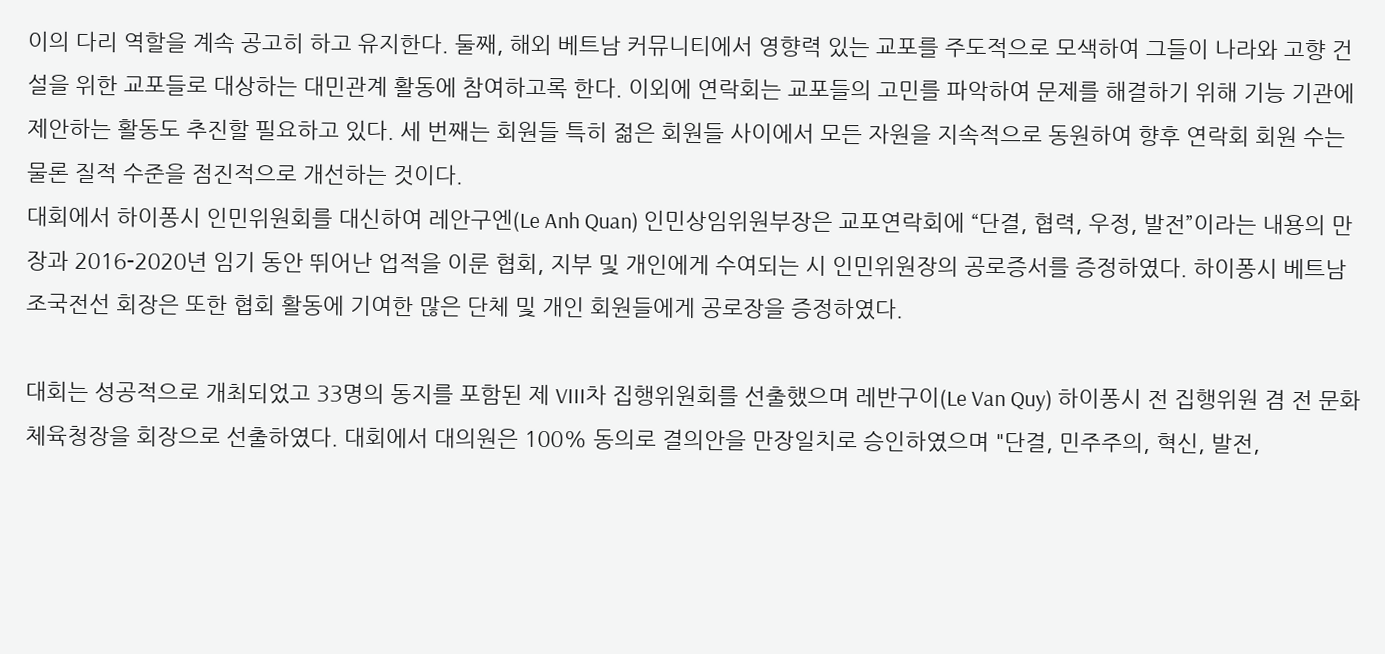이의 다리 역할을 계속 공고히 하고 유지한다. 둘째, 해외 베트남 커뮤니티에서 영향력 있는 교포를 주도적으로 모색하여 그들이 나라와 고향 건설을 위한 교포들로 대상하는 대민관계 활동에 참여하고록 한다. 이외에 연락회는 교포들의 고민를 파악하여 문제를 해결하기 위해 기능 기관에 제안하는 활동도 추진할 필요하고 있다. 세 번째는 회원들 특히 젊은 회원들 사이에서 모든 자원을 지속적으로 동원하여 향후 연락회 회원 수는 물론 질적 수준을 점진적으로 개선하는 것이다.
대회에서 하이퐁시 인민위원회를 대신하여 레안구엔(Le Anh Quan) 인민상임위원부장은 교포연락회에 “단결, 협력, 우정, 발전”이라는 내용의 만장과 2016-2020년 임기 동안 뛰어난 업적을 이룬 협회, 지부 및 개인에게 수여되는 시 인민위원장의 공로증서를 증정하였다. 하이퐁시 베트남 조국전선 회장은 또한 협회 활동에 기여한 많은 단체 및 개인 회원들에게 공로장을 증정하였다.

대회는 성공적으로 개최되었고 33명의 동지를 포함된 제 VIII차 집행위원회를 선출했으며 레반구이(Le Van Quy) 하이퐁시 전 집행위원 겸 전 문화체육청장을 회장으로 선출하였다. 대회에서 대의원은 100% 동의로 결의안을 만장일치로 승인하였으며 "단결, 민주주의, 혁신, 발전,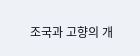조국과 고향의 개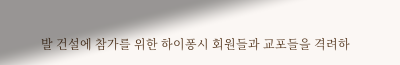발 건설에 참가를 위한 하이퐁시 회원들과 교포들을 격려하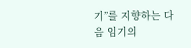기”를 지향하는 다음 임기의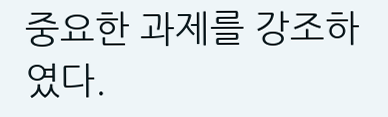중요한 과제를 강조하였다.